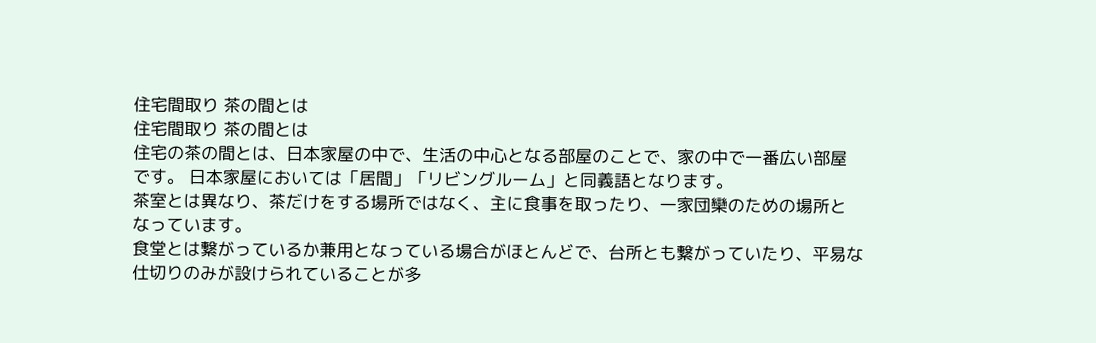住宅間取り 茶の間とは
住宅間取り 茶の間とは
住宅の茶の間とは、日本家屋の中で、生活の中心となる部屋のことで、家の中で一番広い部屋
です。 日本家屋においては「居間」「リビングルーム」と同義語となります。
茶室とは異なり、茶だけをする場所ではなく、主に食事を取ったり、一家団欒のための場所と
なっています。
食堂とは繋がっているか兼用となっている場合がほとんどで、台所とも繋がっていたり、平易な
仕切りのみが設けられていることが多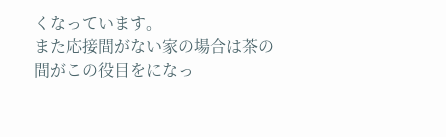くなっています。
また応接間がない家の場合は茶の間がこの役目をになっ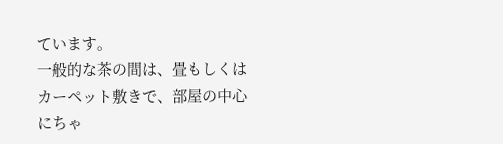ています。
一般的な茶の間は、畳もしくはカーペット敷きで、部屋の中心にちゃ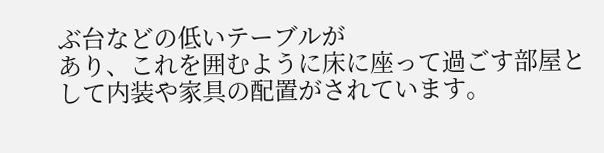ぶ台などの低いテーブルが
あり、これを囲むように床に座って過ごす部屋として内装や家具の配置がされています。